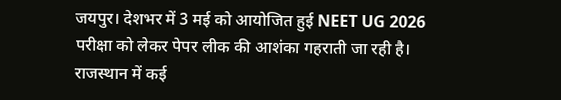जयपुर। देशभर में 3 मई को आयोजित हुई NEET UG 2026 परीक्षा को लेकर पेपर लीक की आशंका गहराती जा रही है। राजस्थान में कई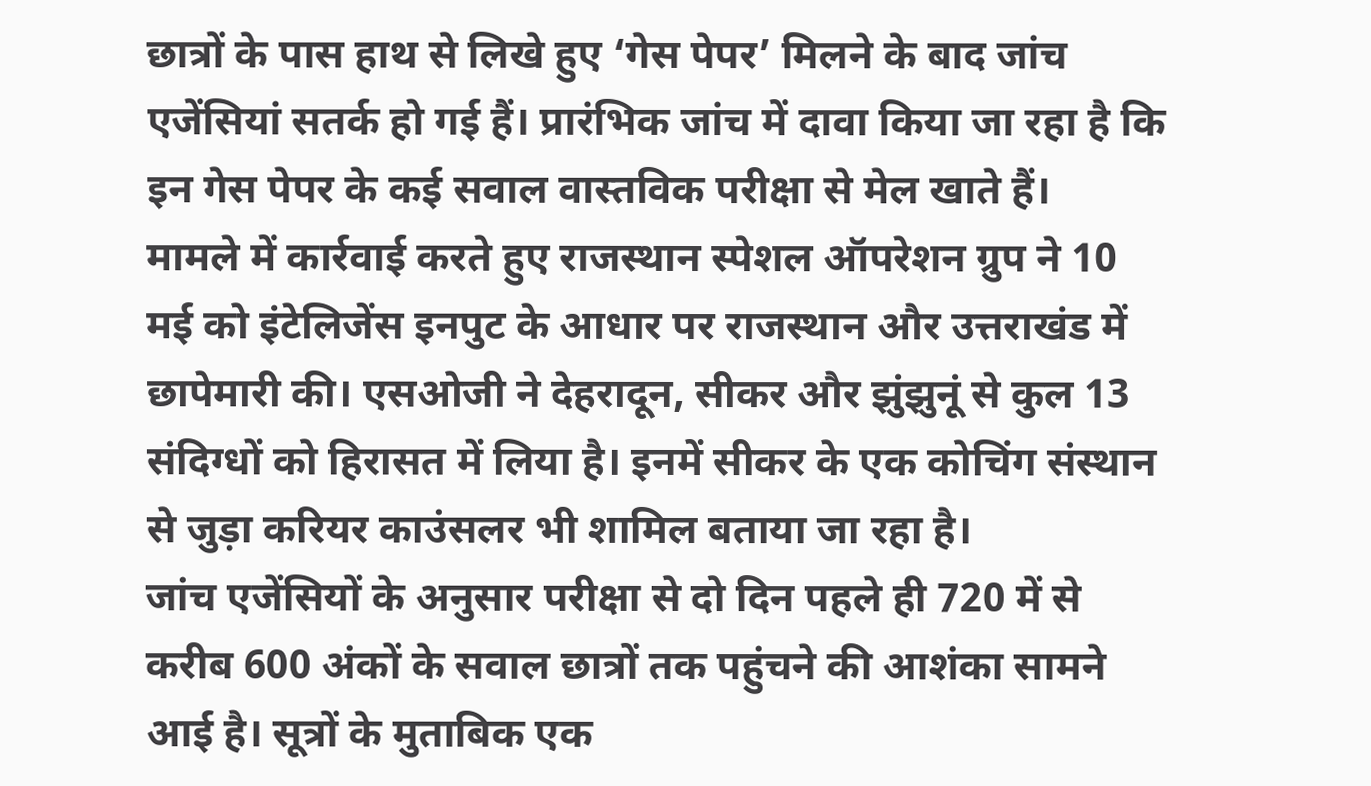छात्रों के पास हाथ से लिखे हुए ‘गेस पेपर’ मिलने के बाद जांच एजेंसियां सतर्क हो गई हैं। प्रारंभिक जांच में दावा किया जा रहा है कि इन गेस पेपर के कई सवाल वास्तविक परीक्षा से मेल खाते हैं।
मामले में कार्रवाई करते हुए राजस्थान स्पेशल ऑपरेशन ग्रुप ने 10 मई को इंटेलिजेंस इनपुट के आधार पर राजस्थान और उत्तराखंड में छापेमारी की। एसओजी ने देहरादून, सीकर और झुंझुनूं से कुल 13 संदिग्धों को हिरासत में लिया है। इनमें सीकर के एक कोचिंग संस्थान से जुड़ा करियर काउंसलर भी शामिल बताया जा रहा है।
जांच एजेंसियों के अनुसार परीक्षा से दो दिन पहले ही 720 में से करीब 600 अंकों के सवाल छात्रों तक पहुंचने की आशंका सामने आई है। सूत्रों के मुताबिक एक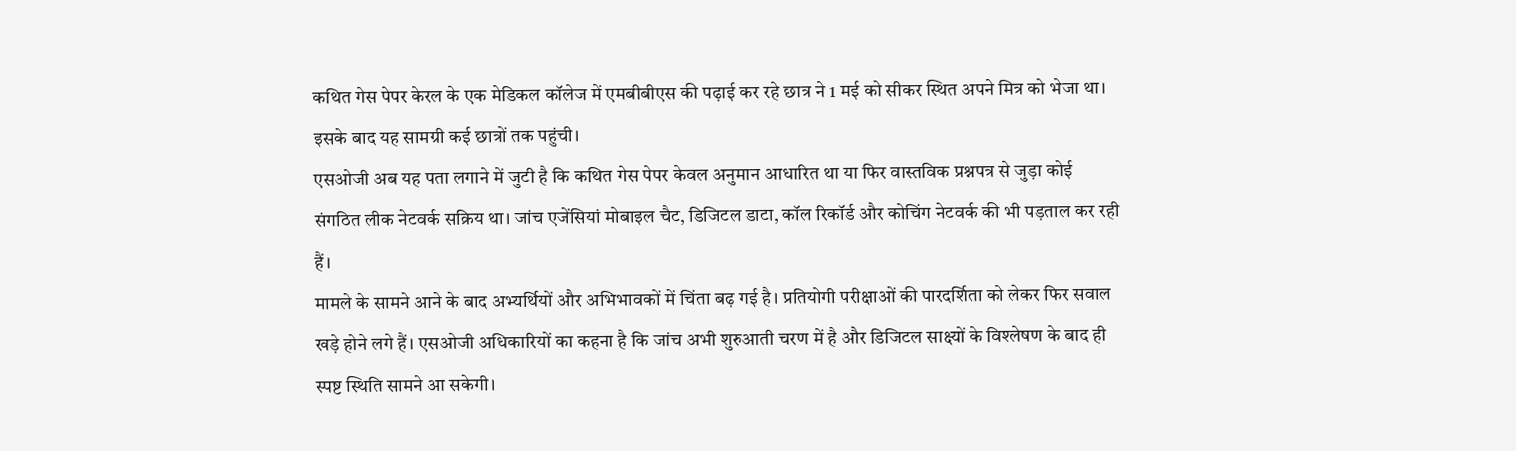कथित गेस पेपर केरल के एक मेडिकल कॉलेज में एमबीबीएस की पढ़ाई कर रहे छात्र ने 1 मई को सीकर स्थित अपने मित्र को भेजा था। इसके बाद यह सामग्री कई छात्रों तक पहुंची।
एसओजी अब यह पता लगाने में जुटी है कि कथित गेस पेपर केवल अनुमान आधारित था या फिर वास्तविक प्रश्नपत्र से जुड़ा कोई संगठित लीक नेटवर्क सक्रिय था। जांच एजेंसियां मोबाइल चैट, डिजिटल डाटा, कॉल रिकॉर्ड और कोचिंग नेटवर्क की भी पड़ताल कर रही हैं।
मामले के सामने आने के बाद अभ्यर्थियों और अभिभावकों में चिंता बढ़ गई है। प्रतियोगी परीक्षाओं की पारदर्शिता को लेकर फिर सवाल खड़े होने लगे हैं। एसओजी अधिकारियों का कहना है कि जांच अभी शुरुआती चरण में है और डिजिटल साक्ष्यों के विश्लेषण के बाद ही स्पष्ट स्थिति सामने आ सकेगी।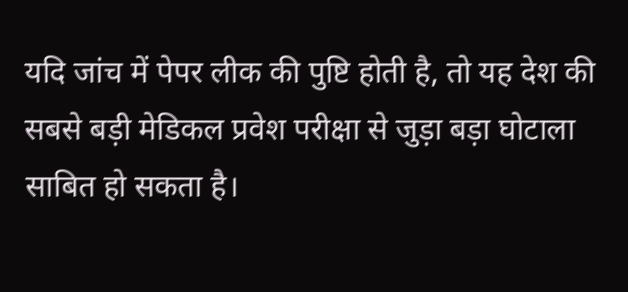यदि जांच में पेपर लीक की पुष्टि होती है, तो यह देश की सबसे बड़ी मेडिकल प्रवेश परीक्षा से जुड़ा बड़ा घोटाला साबित हो सकता है।